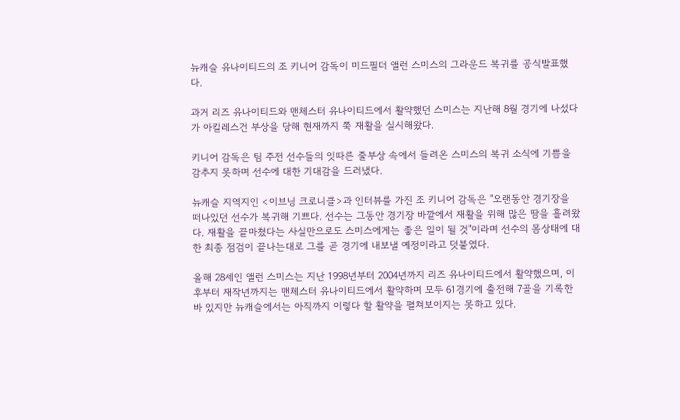뉴캐슬 유나이티드의 조 키니어 감독이 미드필더 앨런 스미스의 그라운드 복귀를 공식발표했다.

과거 리즈 유나이티드와 맨체스터 유나이티드에서 활약했던 스미스는 지난해 8월 경기에 나섰다가 아킬레스건 부상을 당해 현재까지 쭉 재활을 실시해왔다.

키니어 감독은 팀 주전 선수들의 잇따른 줄부상 속에서 들려온 스미스의 복귀 소식에 기쁨을 감추지 못하며 선수에 대한 기대감을 드러냈다.

뉴캐슬 지역지인 <이브닝 크로니클>과 인터뷰를 가진 조 키니어 감독은 "오랜동안 경기장을 떠나있던 선수가 복귀해 기쁘다. 선수는 그동안 경기장 바깥에서 재활을 위해 많은 땀을 흘려왔다. 재활을 끝마쳤다는 사실만으로도 스미스에게는 좋은 일이 될 것"이라며 선수의 몸상태에 대한 최종 점검이 끝나는대로 그를 곧 경기에 내보낼 예정이라고 덧붙였다.

올해 28세인 앨런 스미스는 지난 1998년부터 2004년까지 리즈 유나이티드에서 활약했으며, 이후부터 재작년까지는 맨체스터 유나이티드에서 활약하며 모두 61경기에 출전해 7골을 기록한 바 있지만 뉴캐슬에서는 아직까지 이렇다 할 활약을 펼쳐보이지는 못하고 있다.